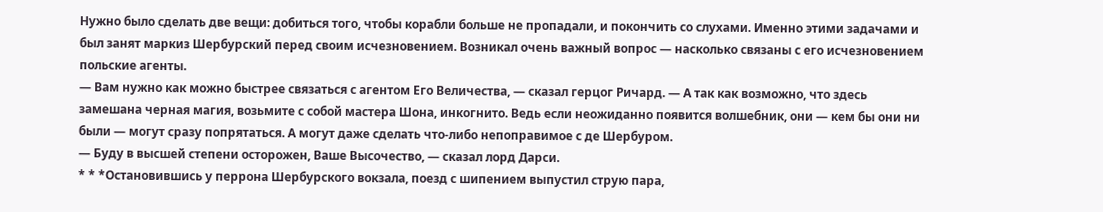Нужно было сделать две вещи: добиться того, чтобы корабли больше не пропадали, и покончить со слухами. Именно этими задачами и был занят маркиз Шербурский перед своим исчезновением. Возникал очень важный вопрос — насколько связаны с его исчезновением польские агенты.
— Вам нужно как можно быстрее связаться с агентом Его Величества, — сказал герцог Ричард. — А так как возможно, что здесь замешана черная магия, возьмите с собой мастера Шона, инкогнито. Ведь если неожиданно появится волшебник, они — кем бы они ни были — могут сразу попрятаться. А могут даже сделать что-либо непоправимое с де Шербуром.
— Буду в высшей степени осторожен, Ваше Высочество, — сказал лорд Дарси.
* * *Остановившись у перрона Шербурского вокзала, поезд с шипением выпустил струю пара,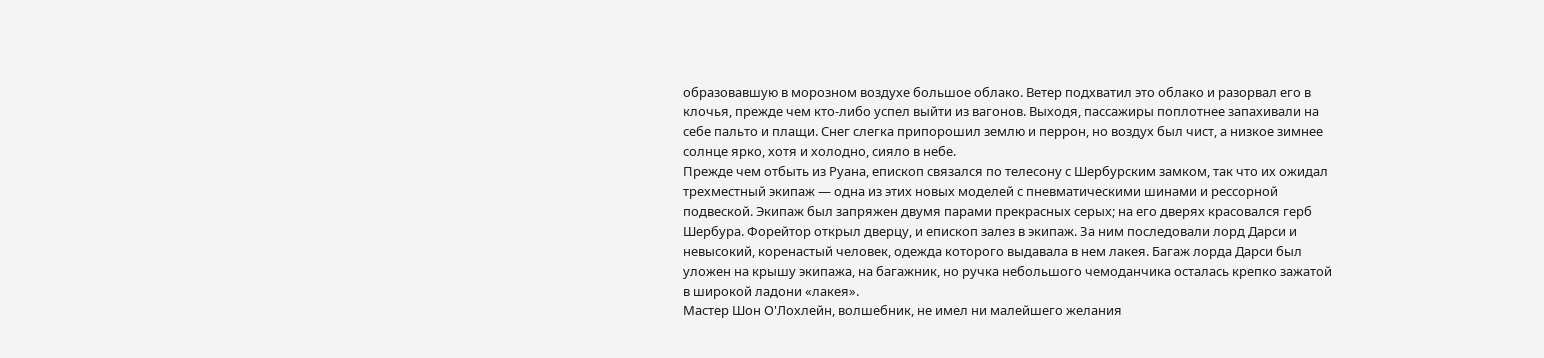образовавшую в морозном воздухе большое облако. Ветер подхватил это облако и разорвал его в клочья, прежде чем кто-либо успел выйти из вагонов. Выходя, пассажиры поплотнее запахивали на себе пальто и плащи. Снег слегка припорошил землю и перрон, но воздух был чист, а низкое зимнее солнце ярко, хотя и холодно, сияло в небе.
Прежде чем отбыть из Руана, епископ связался по телесону с Шербурским замком, так что их ожидал трехместный экипаж — одна из этих новых моделей с пневматическими шинами и рессорной подвеской. Экипаж был запряжен двумя парами прекрасных серых; на его дверях красовался герб Шербура. Форейтор открыл дверцу, и епископ залез в экипаж. За ним последовали лорд Дарси и невысокий, коренастый человек, одежда которого выдавала в нем лакея. Багаж лорда Дарси был уложен на крышу экипажа, на багажник, но ручка небольшого чемоданчика осталась крепко зажатой в широкой ладони «лакея».
Мастер Шон О'Лохлейн, волшебник, не имел ни малейшего желания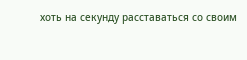хоть на секунду расставаться со своим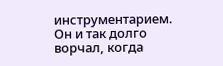инструментарием. Он и так долго ворчал, когда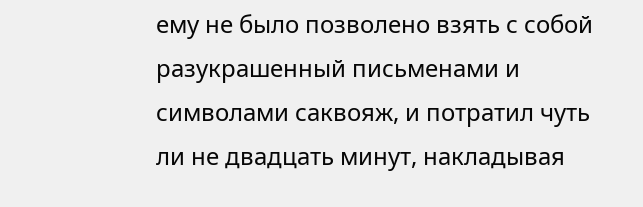ему не было позволено взять с собой разукрашенный письменами и символами саквояж, и потратил чуть ли не двадцать минут, накладывая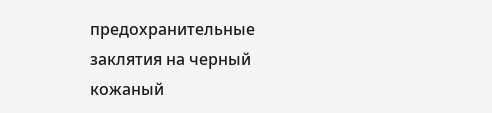предохранительные заклятия на черный кожаный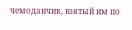чемоданчик, взятый им по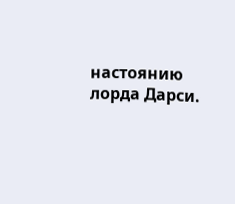настоянию лорда Дарси.